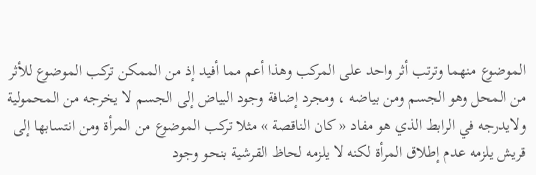الموضوع منهما وترتب أثر واحد على المركب وهذا أعم مما أفيد إذ من الممكن تركب الموضوع للأثر من المحل وهو الجسم ومن بياضه ، ومجرد إضافة وجود البياض إلى الجسم لا يخرجه من المحمولية ولايدرجه في الرابط الذي هو مفاد « كان الناقصة » مثلا تركب الموضوع من المرأة ومن انتسابها إلى قريش يلزمه عدم إطلاق المرأة لكنه لا يلزمه لحاظ القرشية بنحو وجود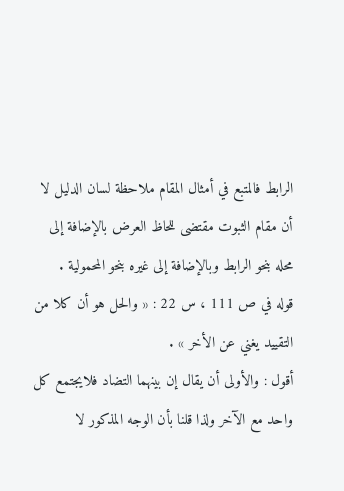الرابط فالمتبع في أمثال المقام ملاحظة لسان الدليل لا أن مقام الثبوت مقتضى للحاظ العرض بالإضافة إلى محله بنحو الرابط وبالإضافة إلى غيره بنحو المحمولية .
قوله في ص 111 ، س 22 : « والحل هو أن كلا من التقييد يغني عن الأخر » .
أقول : والأولى أن يقال إن بينهما التضاد فلايجتمع كل واحد مع الآخر ولذا قلنا بأن الوجه المذكور لا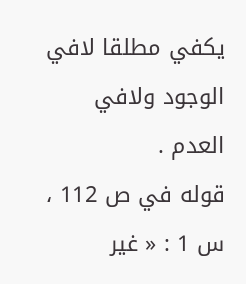يكفي مطلقا لافي الوجود ولافي العدم .
قوله في ص 112 ، س 1 : « غير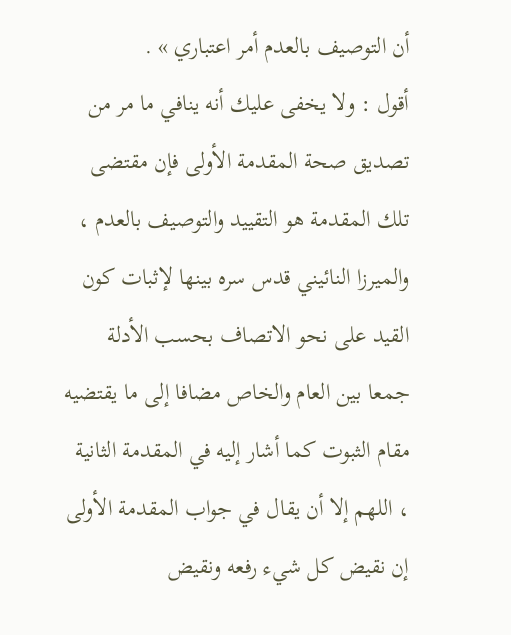أن التوصيف بالعدم أمر اعتباري » .
أقول : ولا يخفى عليك أنه ينافي ما مر من تصديق صحة المقدمة الأولى فإن مقتضى تلك المقدمة هو التقييد والتوصيف بالعدم ، والميرزا النائيني قدس سره بينها لإثبات كون القيد على نحو الاتصاف بحسب الأدلة جمعا بين العام والخاص مضافا إلى ما يقتضيه مقام الثبوت كما أشار إليه في المقدمة الثانية ، اللهم إلا أن يقال في جواب المقدمة الأولى إن نقيض كل شيء رفعه ونقيض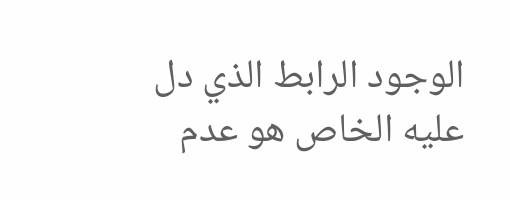الوجود الرابط الذي دل عليه الخاص هو عدم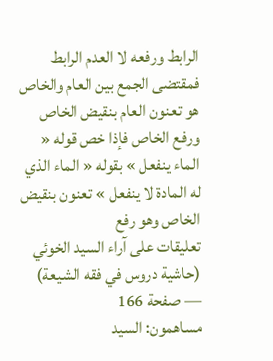الرابط ورفعه لا العدم الرابط فمقتضى الجمع بين العام والخاص هو تعنون العام بنقيض الخاص ورفع الخاص فإذا خص قوله « الماء ينفعل » بقوله « الماء الذي له المادة لا ينفعل » تعنون بنقيض الخاص وهو رفع
تعليقات على آراء السيد الخوئي (حاشية دروس في فقه الشيعة) — صفحة 166
مساهمون: السيد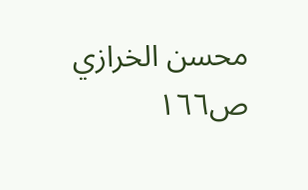محسن الخرازي
ص١٦٦